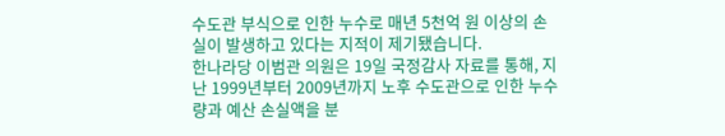수도관 부식으로 인한 누수로 매년 5천억 원 이상의 손실이 발생하고 있다는 지적이 제기됐습니다.
한나라당 이범관 의원은 19일 국정감사 자료를 통해, 지난 1999년부터 2009년까지 노후 수도관으로 인한 누수량과 예산 손실액을 분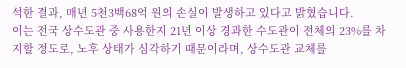석한 결과, 매년 5천3백68억 원의 손실이 발생하고 있다고 밝혔습니다.
이는 전국 상수도관 중 사용한지 21년 이상 경과한 수도관이 전체의 23%를 차지할 정도로, 노후 상태가 심각하기 때문이라며, 상수도관 교체를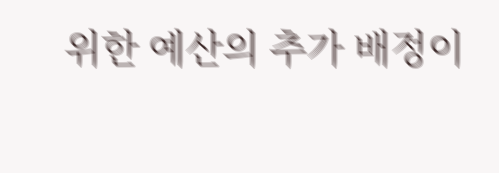위한 예산의 추가 배정이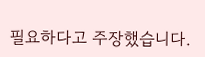필요하다고 주장했습니다.